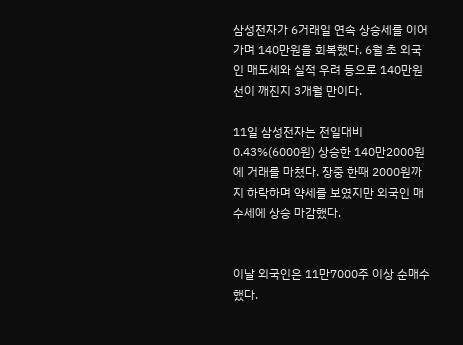삼성전자가 6거래일 연속 상승세를 이어가며 140만원을 회복했다. 6월 초 외국인 매도세와 실적 우려 등으로 140만원선이 깨진지 3개월 만이다.

11일 삼성전자는 전일대비 0.43%(6000원) 상승한 140만2000원에 거래를 마쳤다. 장중 한때 2000원까지 하락하며 약세를 보였지만 외국인 매수세에 상승 마감했다.


이날 외국인은 11만7000주 이상 순매수했다.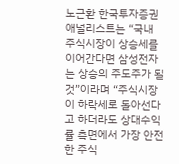노근환 한국투자증권 애널리스트는 “국내 주식시장이 상승세를 이어간다면 삼성전자는 상승의 주도주가 될 것”이라며 “주식시장이 하락세로 돌아선다고 하더라도 상대수익률 측면에서 가장 안전한 주식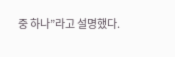중 하나”라고 설명했다.